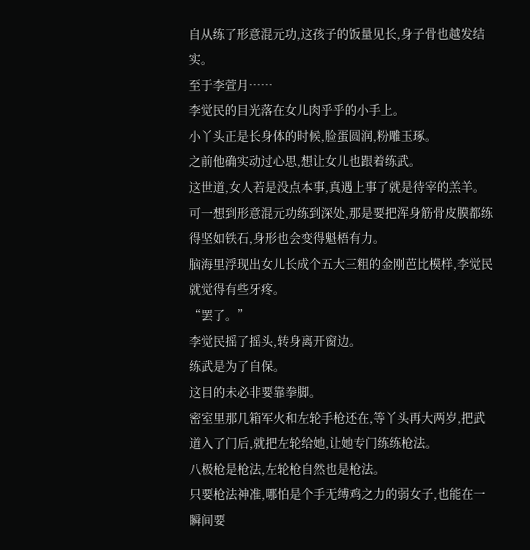自从练了形意混元功,这孩子的饭量见长,身子骨也越发结实。
至于李萱月……
李觉民的目光落在女儿肉乎乎的小手上。
小丫头正是长身体的时候,脸蛋圆润,粉雕玉琢。
之前他确实动过心思,想让女儿也跟着练武。
这世道,女人若是没点本事,真遇上事了就是待宰的羔羊。
可一想到形意混元功练到深处,那是要把浑身筋骨皮膜都练得坚如铁石,身形也会变得魁梧有力。
脑海里浮现出女儿长成个五大三粗的金刚芭比模样,李觉民就觉得有些牙疼。
“罢了。”
李觉民摇了摇头,转身离开窗边。
练武是为了自保。
这目的未必非要靠拳脚。
密室里那几箱军火和左轮手枪还在,等丫头再大两岁,把武道入了门后,就把左轮给她,让她专门练练枪法。
八极枪是枪法,左轮枪自然也是枪法。
只要枪法神准,哪怕是个手无缚鸡之力的弱女子,也能在一瞬间要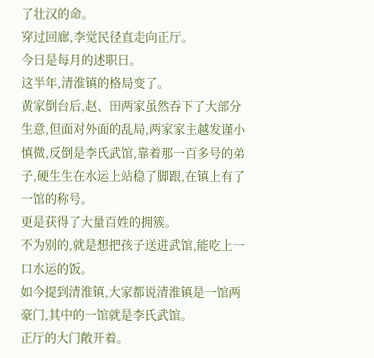了壮汉的命。
穿过回廊,李觉民径直走向正厅。
今日是每月的述职日。
这半年,清淮镇的格局变了。
黄家倒台后,赵、田两家虽然吞下了大部分生意,但面对外面的乱局,两家家主越发谨小慎微,反倒是李氏武馆,靠着那一百多号的弟子,硬生生在水运上站稳了脚跟,在镇上有了一馆的称号。
更是获得了大量百姓的拥簇。
不为别的,就是想把孩子送进武馆,能吃上一口水运的饭。
如今提到清淮镇,大家都说清淮镇是一馆两豪门,其中的一馆就是李氏武馆。
正厅的大门敞开着。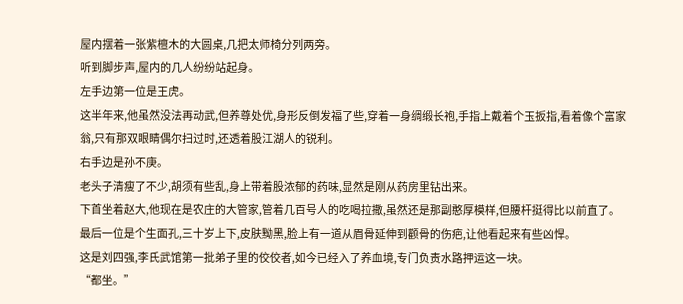屋内摆着一张紫檀木的大圆桌,几把太师椅分列两旁。
听到脚步声,屋内的几人纷纷站起身。
左手边第一位是王虎。
这半年来,他虽然没法再动武,但养尊处优,身形反倒发福了些,穿着一身绸缎长袍,手指上戴着个玉扳指,看着像个富家翁,只有那双眼睛偶尔扫过时,还透着股江湖人的锐利。
右手边是孙不庚。
老头子清瘦了不少,胡须有些乱,身上带着股浓郁的药味,显然是刚从药房里钻出来。
下首坐着赵大,他现在是农庄的大管家,管着几百号人的吃喝拉撒,虽然还是那副憨厚模样,但腰杆挺得比以前直了。
最后一位是个生面孔,三十岁上下,皮肤黝黑,脸上有一道从眉骨延伸到颧骨的伤疤,让他看起来有些凶悍。
这是刘四强,李氏武馆第一批弟子里的佼佼者,如今已经入了养血境,专门负责水路押运这一块。
“都坐。”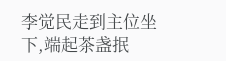李觉民走到主位坐下,端起茶盏抿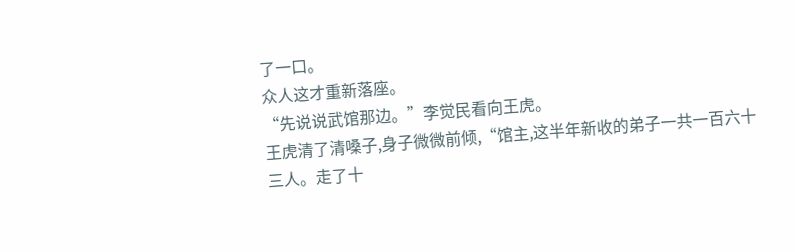了一口。
众人这才重新落座。
“先说说武馆那边。”李觉民看向王虎。
王虎清了清嗓子,身子微微前倾,“馆主,这半年新收的弟子一共一百六十三人。走了十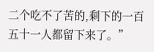二个吃不了苦的,剩下的一百五十一人都留下来了。”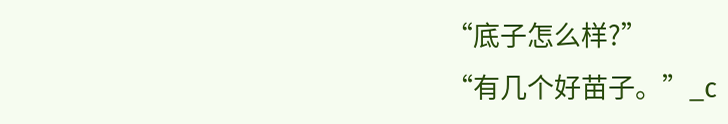“底子怎么样?”
“有几个好苗子。”_c